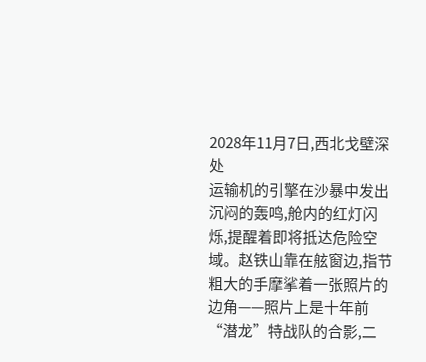2028年11月7日,西北戈壁深处
运输机的引擎在沙暴中发出沉闷的轰鸣,舱内的红灯闪烁,提醒着即将抵达危险空域。赵铁山靠在舷窗边,指节粗大的手摩挲着一张照片的边角——照片上是十年前“潜龙”特战队的合影,二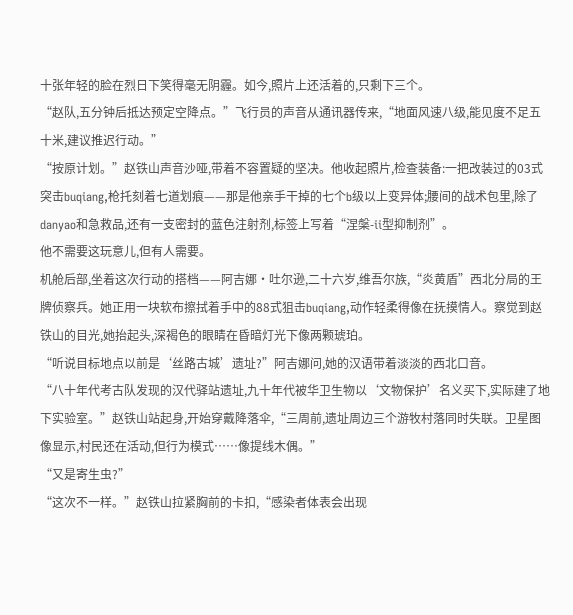十张年轻的脸在烈日下笑得毫无阴霾。如今,照片上还活着的,只剩下三个。
“赵队,五分钟后抵达预定空降点。”飞行员的声音从通讯器传来,“地面风速八级,能见度不足五十米,建议推迟行动。”
“按原计划。”赵铁山声音沙哑,带着不容置疑的坚决。他收起照片,检查装备:一把改装过的03式突击buqiang,枪托刻着七道划痕——那是他亲手干掉的七个b级以上变异体;腰间的战术包里,除了danyao和急救品,还有一支密封的蓝色注射剂,标签上写着“涅槃-ii型抑制剂”。
他不需要这玩意儿,但有人需要。
机舱后部,坐着这次行动的搭档——阿吉娜·吐尔逊,二十六岁,维吾尔族,“炎黄盾”西北分局的王牌侦察兵。她正用一块软布擦拭着手中的88式狙击buqiang,动作轻柔得像在抚摸情人。察觉到赵铁山的目光,她抬起头,深褐色的眼睛在昏暗灯光下像两颗琥珀。
“听说目标地点以前是‘丝路古城’遗址?”阿吉娜问,她的汉语带着淡淡的西北口音。
“八十年代考古队发现的汉代驿站遗址,九十年代被华卫生物以‘文物保护’名义买下,实际建了地下实验室。”赵铁山站起身,开始穿戴降落伞,“三周前,遗址周边三个游牧村落同时失联。卫星图像显示,村民还在活动,但行为模式……像提线木偶。”
“又是寄生虫?”
“这次不一样。”赵铁山拉紧胸前的卡扣,“感染者体表会出现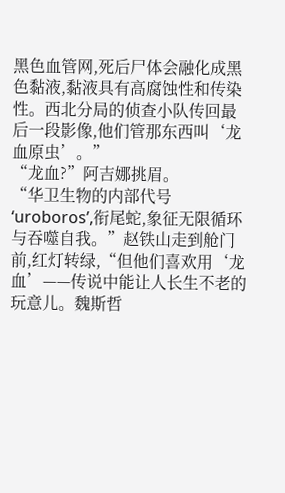黑色血管网,死后尸体会融化成黑色黏液,黏液具有高腐蚀性和传染性。西北分局的侦查小队传回最后一段影像,他们管那东西叫‘龙血原虫’。”
“龙血?”阿吉娜挑眉。
“华卫生物的内部代号‘uroboros’,衔尾蛇,象征无限循环与吞噬自我。”赵铁山走到舱门前,红灯转绿,“但他们喜欢用‘龙血’——传说中能让人长生不老的玩意儿。魏斯哲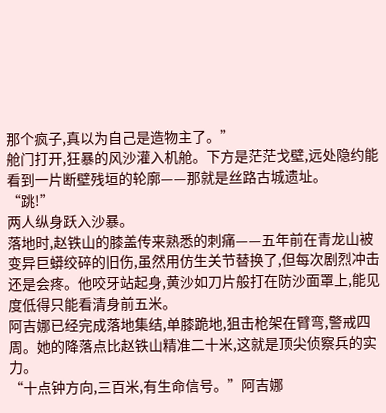那个疯子,真以为自己是造物主了。”
舱门打开,狂暴的风沙灌入机舱。下方是茫茫戈壁,远处隐约能看到一片断壁残垣的轮廓——那就是丝路古城遗址。
“跳!”
两人纵身跃入沙暴。
落地时,赵铁山的膝盖传来熟悉的刺痛——五年前在青龙山被变异巨蟒绞碎的旧伤,虽然用仿生关节替换了,但每次剧烈冲击还是会疼。他咬牙站起身,黄沙如刀片般打在防沙面罩上,能见度低得只能看清身前五米。
阿吉娜已经完成落地集结,单膝跪地,狙击枪架在臂弯,警戒四周。她的降落点比赵铁山精准二十米,这就是顶尖侦察兵的实力。
“十点钟方向,三百米,有生命信号。”阿吉娜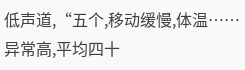低声道,“五个,移动缓慢,体温……异常高,平均四十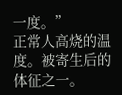一度。”
正常人高烧的温度。被寄生后的体征之一。